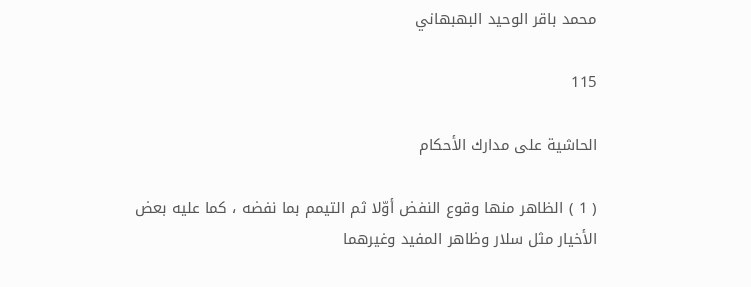محمد باقر الوحيد البهبهاني

115

الحاشية على مدارك الأحكام

( 1 ) الظاهر منها وقوع النفض أوّلا ثم التيمم بما نفضه ، كما عليه بعض الأخيار مثل سلار وظاهر المفيد وغيرهما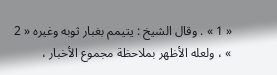« 1 » . وقال الشيخ : يتيمم بغبار ثوبه وغيره « 2 » ، ولعله الأظهر بملاحظة مجموع الأخبار ،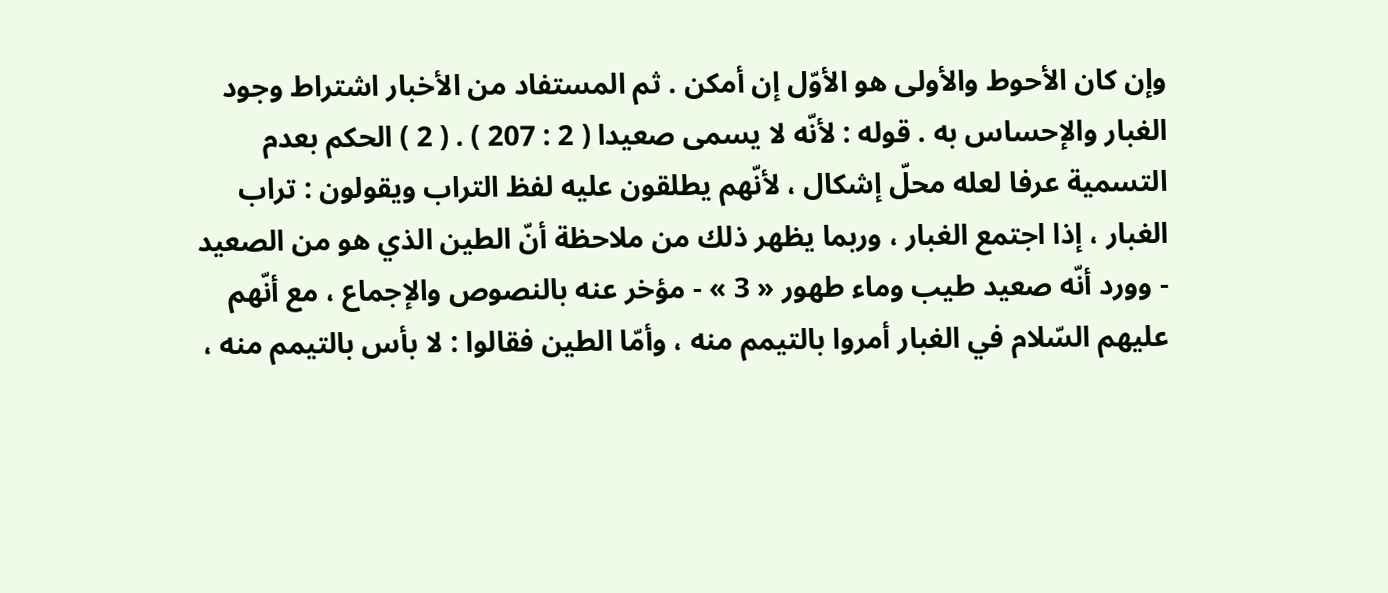وإن كان الأحوط والأولى هو الأوّل إن أمكن . ثم المستفاد من الأخبار اشتراط وجود الغبار والإحساس به . قوله : لأنّه لا يسمى صعيدا ( 2 : 207 ) . ( 2 ) الحكم بعدم التسمية عرفا لعله محلّ إشكال ، لأنّهم يطلقون عليه لفظ التراب ويقولون : تراب الغبار ، إذا اجتمع الغبار ، وربما يظهر ذلك من ملاحظة أنّ الطين الذي هو من الصعيد - وورد أنّه صعيد طيب وماء طهور « 3 » - مؤخر عنه بالنصوص والإجماع ، مع أنّهم عليهم السّلام في الغبار أمروا بالتيمم منه ، وأمّا الطين فقالوا : لا بأس بالتيمم منه ،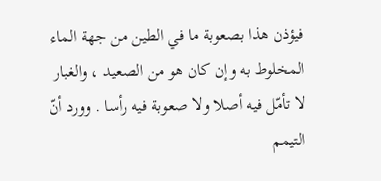فيؤذن هذا بصعوبة ما في الطين من جهة الماء المخلوط به وإن كان هو من الصعيد ، والغبار لا تأمّل فيه أصلا ولا صعوبة فيه رأسا . وورد أنّ التيمم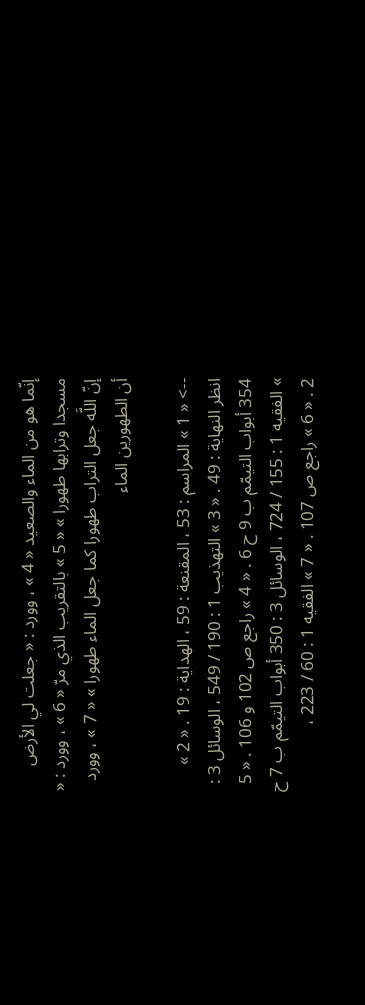إنّما هو من الماء والصعيد « 4 » ، وورد : « جعلت لي الأرض مسجدا وترابها طهورا » « 5 » بالتقريب الذي مرّ « 6 » ، وورد : « إنّ اللَّه جعل التراب طهورا كما جعل الماء طهورا » « 7 » ، وورد أن الطهورين الماء

--> « 1 » المراسم : 53 ، المقنعة : 59 ، الهداية : 19 . « 2 » انظر النهاية : 49 . « 3 » التهذيب 1 : 190 / 549 ، الوسائل 3 : 354 أبواب التيمّم ب 9 ح 6 . « 4 » راجع ص 102 و 106 . « 5 » الفقيه 1 : 155 / 724 ، الوسائل 3 : 350 أبواب التيمّم ب 7 ح 2 . « 6 » راجع ص 107 . « 7 » الفقيه 1 : 60 / 223 ،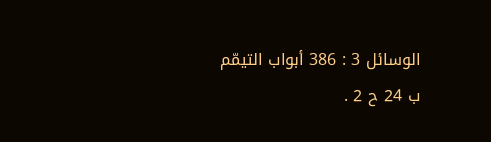الوسائل 3 : 386 أبواب التيمّم ب 24 ح 2 .